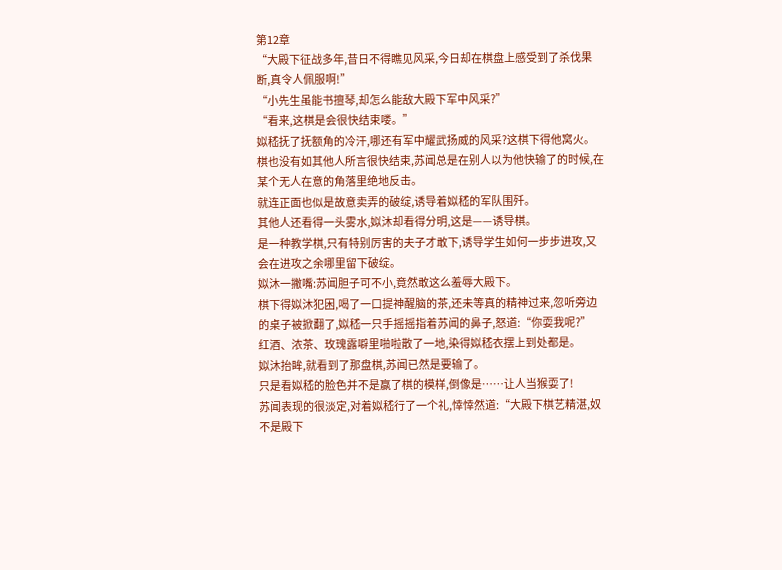第12章
“大殿下征战多年,昔日不得瞧见风采,今日却在棋盘上感受到了杀伐果断,真令人佩服啊!”
“小先生虽能书擅琴,却怎么能敌大殿下军中风采?”
“看来,这棋是会很快结束喽。”
姒嵇抚了抚额角的冷汗,哪还有军中耀武扬威的风采?这棋下得他窝火。
棋也没有如其他人所言很快结束,苏闻总是在别人以为他快输了的时候,在某个无人在意的角落里绝地反击。
就连正面也似是故意卖弄的破绽,诱导着姒嵇的军队围歼。
其他人还看得一头雾水,姒沐却看得分明,这是——诱导棋。
是一种教学棋,只有特别厉害的夫子才敢下,诱导学生如何一步步进攻,又会在进攻之余哪里留下破绽。
姒沐一撇嘴:苏闻胆子可不小,竟然敢这么羞辱大殿下。
棋下得姒沐犯困,喝了一口提神醒脑的茶,还未等真的精神过来,忽听旁边的桌子被掀翻了,姒嵇一只手摇摇指着苏闻的鼻子,怒道:“你耍我呢?”
红酒、浓茶、玫瑰露噼里啪啦散了一地,染得姒嵇衣摆上到处都是。
姒沐抬眸,就看到了那盘棋,苏闻已然是要输了。
只是看姒嵇的脸色并不是赢了棋的模样,倒像是……让人当猴耍了!
苏闻表现的很淡定,对着姒嵇行了一个礼,悻悻然道:“大殿下棋艺精湛,奴不是殿下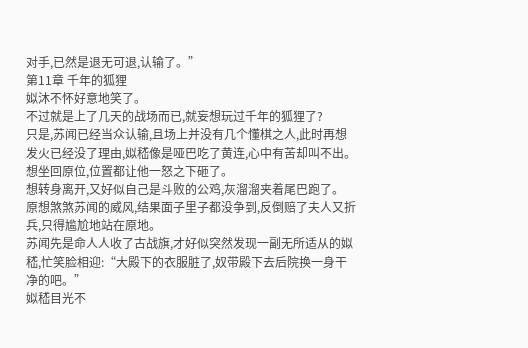对手,已然是退无可退,认输了。”
第11章 千年的狐狸
姒沐不怀好意地笑了。
不过就是上了几天的战场而已,就妄想玩过千年的狐狸了?
只是,苏闻已经当众认输,且场上并没有几个懂棋之人,此时再想发火已经没了理由,姒嵇像是哑巴吃了黄连,心中有苦却叫不出。
想坐回原位,位置都让他一怒之下砸了。
想转身离开,又好似自己是斗败的公鸡,灰溜溜夹着尾巴跑了。
原想煞煞苏闻的威风,结果面子里子都没争到,反倒赔了夫人又折兵,只得尴尬地站在原地。
苏闻先是命人人收了古战旗,才好似突然发现一副无所适从的姒嵇,忙笑脸相迎:“大殿下的衣服脏了,奴带殿下去后院换一身干净的吧。”
姒嵇目光不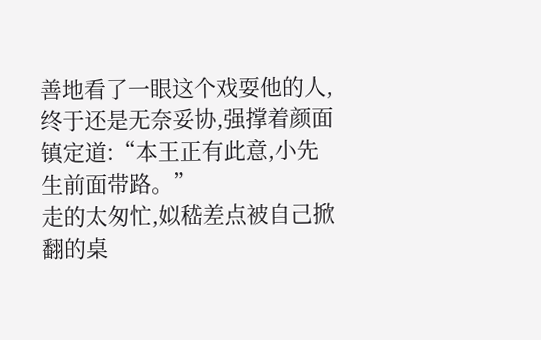善地看了一眼这个戏耍他的人,终于还是无奈妥协,强撑着颜面镇定道:“本王正有此意,小先生前面带路。”
走的太匆忙,姒嵇差点被自己掀翻的桌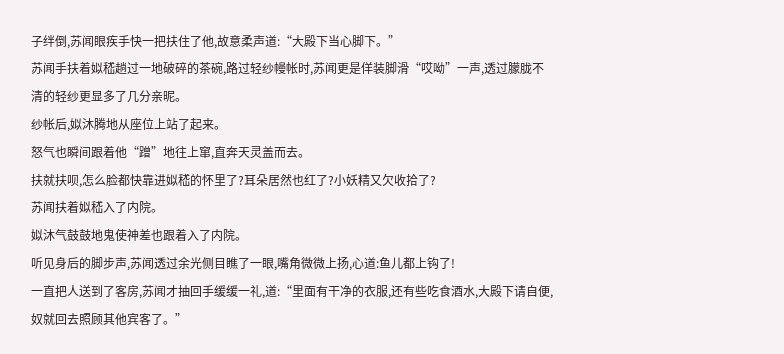子绊倒,苏闻眼疾手快一把扶住了他,故意柔声道:“大殿下当心脚下。”
苏闻手扶着姒嵇趟过一地破碎的茶碗,路过轻纱幔帐时,苏闻更是佯装脚滑“哎呦”一声,透过朦胧不清的轻纱更显多了几分亲昵。
纱帐后,姒沐腾地从座位上站了起来。
怒气也瞬间跟着他“蹭”地往上窜,直奔天灵盖而去。
扶就扶呗,怎么脸都快靠进姒嵇的怀里了?耳朵居然也红了?小妖精又欠收拾了?
苏闻扶着姒嵇入了内院。
姒沐气鼓鼓地鬼使神差也跟着入了内院。
听见身后的脚步声,苏闻透过余光侧目瞧了一眼,嘴角微微上扬,心道:鱼儿都上钩了!
一直把人送到了客房,苏闻才抽回手缓缓一礼,道:“里面有干净的衣服,还有些吃食酒水,大殿下请自便,奴就回去照顾其他宾客了。”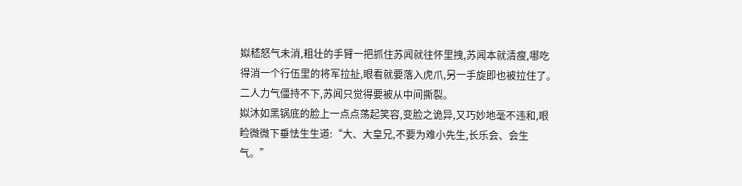姒嵇怒气未消,粗壮的手臂一把抓住苏闻就往怀里拽,苏闻本就清瘦,哪吃得消一个行伍里的将军拉扯,眼看就要落入虎爪,另一手旋即也被拉住了。
二人力气僵持不下,苏闻只觉得要被从中间撕裂。
姒沐如黑锅底的脸上一点点荡起笑容,变脸之诡异,又巧妙地毫不违和,眼睑微微下垂怯生生道:“大、大皇兄,不要为难小先生,长乐会、会生气。”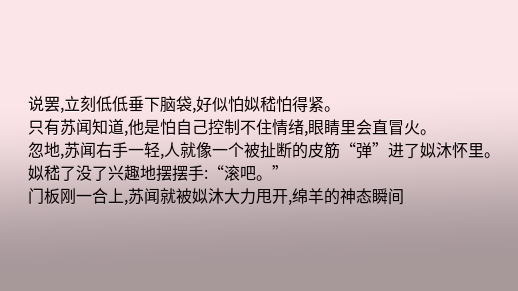说罢,立刻低低垂下脑袋,好似怕姒嵇怕得紧。
只有苏闻知道,他是怕自己控制不住情绪,眼睛里会直冒火。
忽地,苏闻右手一轻,人就像一个被扯断的皮筋“弹”进了姒沐怀里。
姒嵇了没了兴趣地摆摆手:“滚吧。”
门板刚一合上,苏闻就被姒沐大力甩开,绵羊的神态瞬间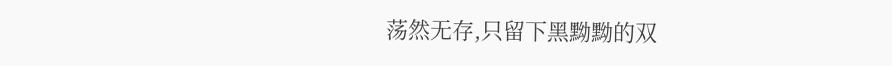荡然无存,只留下黑黝黝的双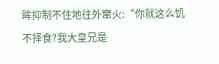眸抑制不住地往外窜火:“你就这么饥不择食?我大皇兄是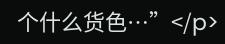个什么货色…”</p>